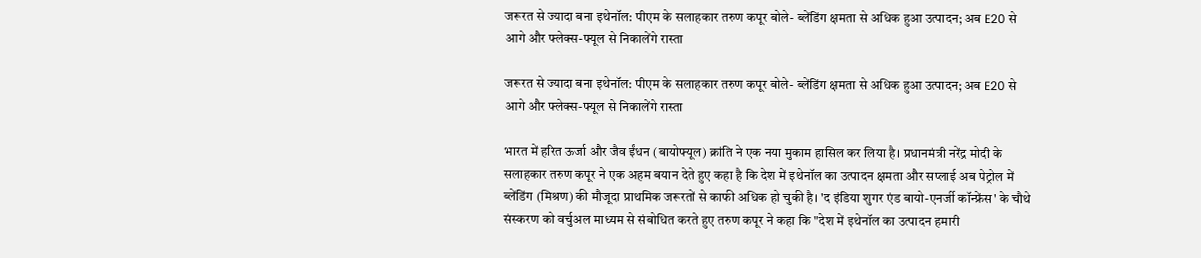जरूरत से ज्यादा बना इथेनॉल: पीएम के सलाहकार तरुण कपूर बोले- ब्लेंडिंग क्षमता से अधिक हुआ उत्पादन; अब E20 से आगे और फ्लेक्स-फ्यूल से निकालेंगे रास्ता

जरूरत से ज्यादा बना इथेनॉल: पीएम के सलाहकार तरुण कपूर बोले- ब्लेंडिंग क्षमता से अधिक हुआ उत्पादन; अब E20 से आगे और फ्लेक्स-फ्यूल से निकालेंगे रास्ता

भारत में हरित ऊर्जा और जैव ईंधन (बायोफ्यूल) क्रांति ने एक नया मुकाम हासिल कर लिया है। प्रधानमंत्री नरेंद्र मोदी के सलाहकार तरुण कपूर ने एक अहम बयान देते हुए कहा है कि देश में इथेनॉल का उत्पादन क्षमता और सप्लाई अब पेट्रोल में ब्लेंडिंग (मिश्रण) की मौजूदा प्राथमिक जरूरतों से काफी अधिक हो चुकी है। 'द इंडिया शुगर एंड बायो-एनर्जी कॉन्फ्रेंस' के चौथे संस्करण को वर्चुअल माध्यम से संबोधित करते हुए तरुण कपूर ने कहा कि "देश में इथेनॉल का उत्पादन हमारी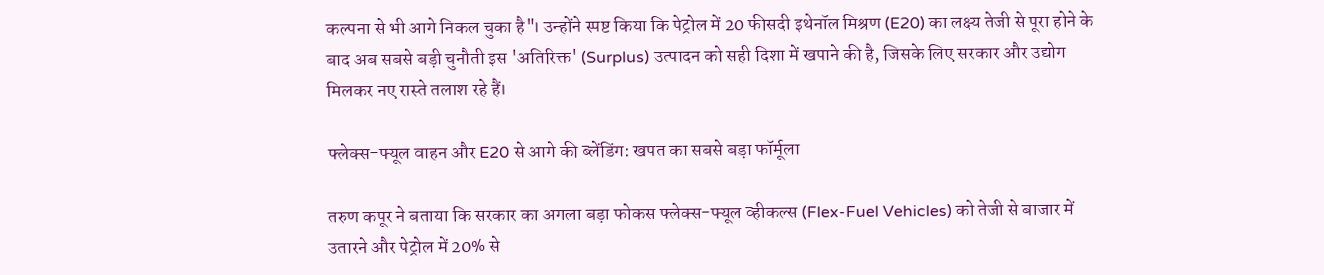कल्पना से भी आगे निकल चुका है"। उन्होंने स्पष्ट किया कि पेट्रोल में 20 फीसदी इथेनॉल मिश्रण (E20) का लक्ष्य तेजी से पूरा होने के बाद अब सबसे बड़ी चुनौती इस 'अतिरिक्त' (Surplus) उत्पादन को सही दिशा में खपाने की है, जिसके लिए सरकार और उद्योग मिलकर नए रास्ते तलाश रहे हैं।

फ्लेक्स-फ्यूल वाहन और E20 से आगे की ब्लेंडिंग: खपत का सबसे बड़ा फॉर्मूला

तरुण कपूर ने बताया कि सरकार का अगला बड़ा फोकस फ्लेक्स-फ्यूल व्हीकल्स (Flex-Fuel Vehicles) को तेजी से बाजार में उतारने और पेट्रोल में 20% से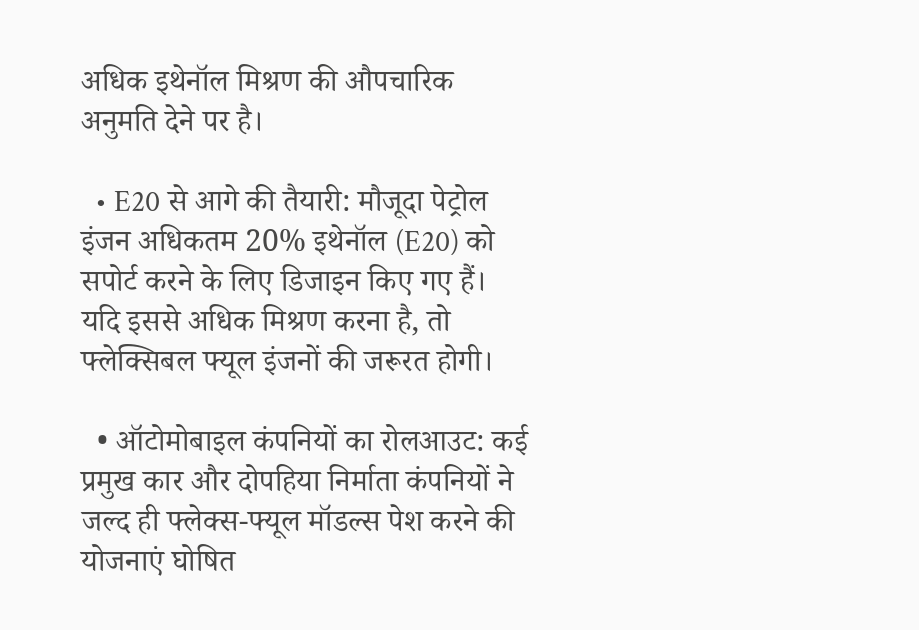अधिक इथेनॉल मिश्रण की औपचारिक अनुमति देने पर है।

  • E20 से आगे की तैयारी: मौजूदा पेट्रोल इंजन अधिकतम 20% इथेनॉल (E20) को सपोर्ट करने के लिए डिजाइन किए गए हैं। यदि इससे अधिक मिश्रण करना है, तो फ्लेक्सिबल फ्यूल इंजनों की जरूरत होगी।

  • ऑटोमोबाइल कंपनियों का रोलआउट: कई प्रमुख कार और दोपहिया निर्माता कंपनियों ने जल्द ही फ्लेक्स-फ्यूल मॉडल्स पेश करने की योजनाएं घोषित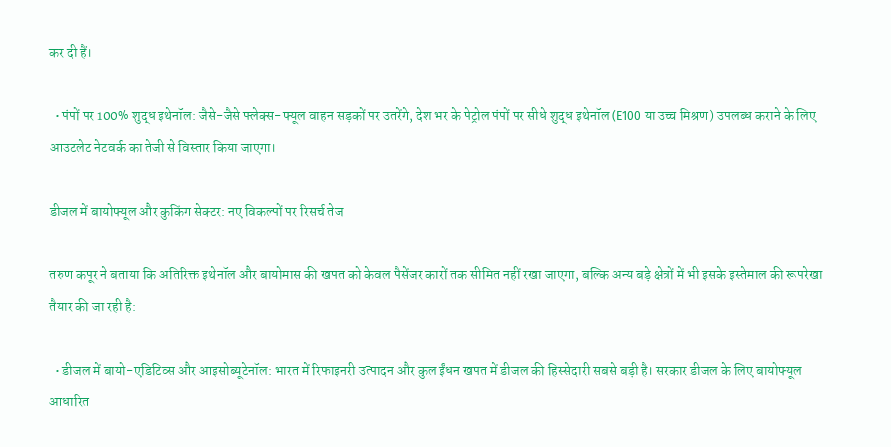कर दी हैं।

  • पंपों पर 100% शुद्ध इथेनॉल: जैसे-जैसे फ्लेक्स-फ्यूल वाहन सड़कों पर उतरेंगे, देश भर के पेट्रोल पंपों पर सीधे शुद्ध इथेनॉल (E100 या उच्च मिश्रण) उपलब्ध कराने के लिए आउटलेट नेटवर्क का तेजी से विस्तार किया जाएगा।

डीजल में बायोफ्यूल और कुकिंग सेक्टर: नए विकल्पों पर रिसर्च तेज

तरुण कपूर ने बताया कि अतिरिक्त इथेनॉल और बायोमास की खपत को केवल पैसेंजर कारों तक सीमित नहीं रखा जाएगा, बल्कि अन्य बड़े क्षेत्रों में भी इसके इस्तेमाल की रूपरेखा तैयार की जा रही है:

  • डीजल में बायो-एडिटिव्स और आइसोब्यूटेनॉल: भारत में रिफाइनरी उत्पादन और कुल ईंधन खपत में डीजल की हिस्सेदारी सबसे बड़ी है। सरकार डीजल के लिए बायोफ्यूल आधारित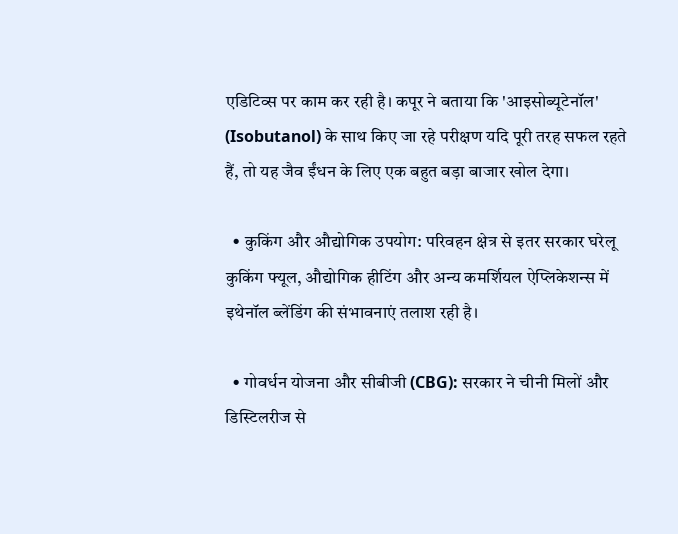एडिटिव्स पर काम कर रही है। कपूर ने बताया कि 'आइसोब्यूटेनॉल' (Isobutanol) के साथ किए जा रहे परीक्षण यदि पूरी तरह सफल रहते हैं, तो यह जैव ईंधन के लिए एक बहुत बड़ा बाजार खोल देगा।

  • कुकिंग और औद्योगिक उपयोग: परिवहन क्षेत्र से इतर सरकार घरेलू कुकिंग फ्यूल, औद्योगिक हीटिंग और अन्य कमर्शियल ऐप्लिकेशन्स में इथेनॉल ब्लेंडिंग की संभावनाएं तलाश रही है।

  • गोवर्धन योजना और सीबीजी (CBG): सरकार ने चीनी मिलों और डिस्टिलरीज से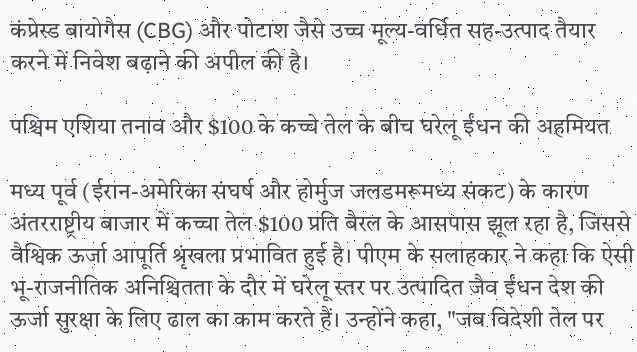कंप्रेस्ड बायोगैस (CBG) और पोटाश जैसे उच्च मूल्य-वर्धित सह-उत्पाद तैयार करने में निवेश बढ़ाने की अपील की है।

पश्चिम एशिया तनाव और $100 के कच्चे तेल के बीच घरेलू ईंधन की अहमियत

मध्य पूर्व (ईरान-अमेरिका संघर्ष और होर्मुज जलडमरूमध्य संकट) के कारण अंतरराष्ट्रीय बाजार में कच्चा तेल $100 प्रति बैरल के आसपास झूल रहा है, जिससे वैश्विक ऊर्जा आपूर्ति श्रृंखला प्रभावित हुई है। पीएम के सलाहकार ने कहा कि ऐसी भू-राजनीतिक अनिश्चितता के दौर में घरेलू स्तर पर उत्पादित जैव ईंधन देश की ऊर्जा सुरक्षा के लिए ढाल का काम करते हैं। उन्होंने कहा, "जब विदेशी तेल पर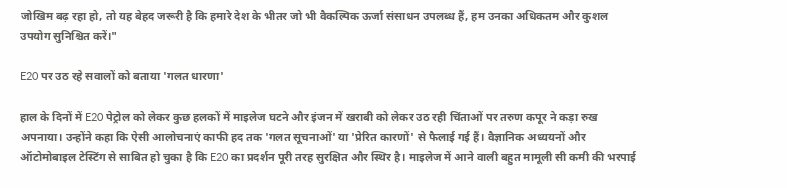जोखिम बढ़ रहा हो, तो यह बेहद जरूरी है कि हमारे देश के भीतर जो भी वैकल्पिक ऊर्जा संसाधन उपलब्ध हैं, हम उनका अधिकतम और कुशल उपयोग सुनिश्चित करें।"

E20 पर उठ रहे सवालों को बताया 'गलत धारणा'

हाल के दिनों में E20 पेट्रोल को लेकर कुछ हलकों में माइलेज घटने और इंजन में खराबी को लेकर उठ रही चिंताओं पर तरुण कपूर ने कड़ा रुख अपनाया। उन्होंने कहा कि ऐसी आलोचनाएं काफी हद तक 'गलत सूचनाओं' या 'प्रेरित कारणों' से फैलाई गई हैं। वैज्ञानिक अध्ययनों और ऑटोमोबाइल टेस्टिंग से साबित हो चुका है कि E20 का प्रदर्शन पूरी तरह सुरक्षित और स्थिर है। माइलेज में आने वाली बहुत मामूली सी कमी की भरपाई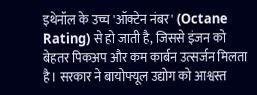इथेनॉल के उच्च 'ऑक्टेन नंबर' (Octane Rating) से हो जाती है, जिससे इंजन को बेहतर पिकअप और कम कार्बन उत्सर्जन मिलता है। सरकार ने बायोफ्यूल उद्योग को आश्वस्त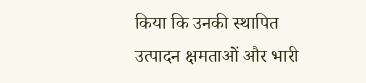किया कि उनकी स्थापित उत्पादन क्षमताओं और भारी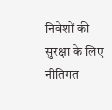निवेशों की सुरक्षा के लिए नीतिगत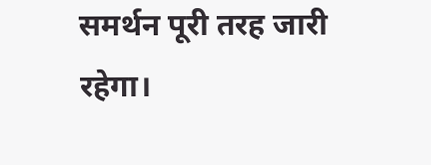समर्थन पूरी तरह जारी रहेगा।